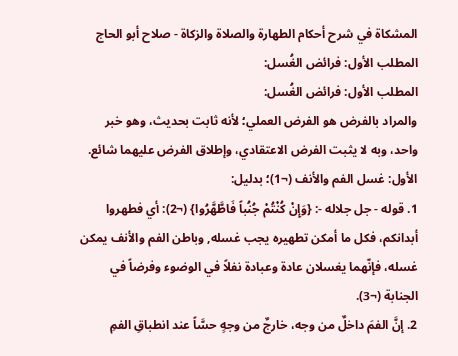المشكاة في شرح أحكام الطهارة والصلاة والزكاة - صلاح أبو الحاج
المطلب الأول: فرائض الغُسل:
المطلب الأول: فرائض الغُسل:
والمراد بالفرض هو الفرض العملي؛ لأنه ثابت بحديث، وهو خبر واحد، وبه لا يثبت الفرض الاعتقادي، وإطلاق الفرض عليهما شائع.
الأول: غسل الفم والأنف (¬1)؛ بدليل:
1. قوله - جل جلاله -: {وَإِنْ كُنْتُمْ جُنُباً فَاطَّهَّرُوا} (¬2): أي فطهروا أبدانكم، فكل ما أمكن تطهيره يجب غسله, وباطن الفم والأنف يمكن غسله، فإنّهما يغسلان عادة وعبادة نفلاً في الوضوء وفرضاً في الجنابة (¬3).
2. إنَّ الفمَ داخلٌ من وجه، خارجٌ من وجهٍ حسَّاً عند انطباقِ الفمِ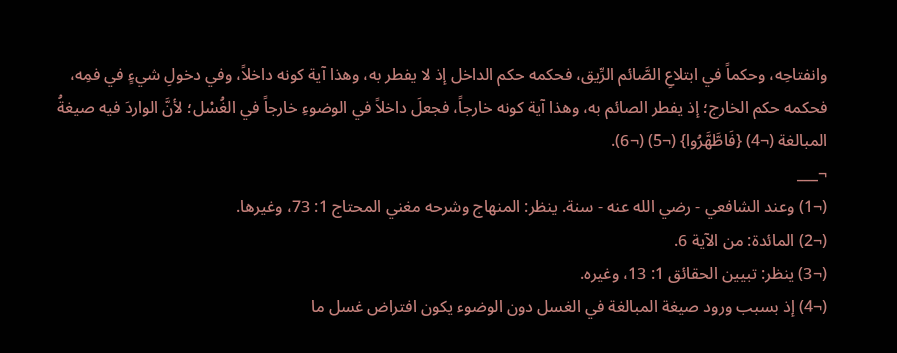وانفتاحِه، وحكماً في ابتلاعِ الصَّائم الرِّيق، فحكمه حكم الداخل إذ لا يفطر به، وهذا آية كونه داخلاً، وفي دخولِ شيءٍ في فمِه، فحكمه حكم الخارج؛ إذ يفطر الصائم به، وهذا آية كونه خارجاً، فجعلَ داخلاً في الوضوءِ خارجاً في الغُسْل؛ لأنَّ الواردَ فيه صيغةُ المبالغة (¬4) {فَاطَّهَّرُوا} (¬5) (¬6).
¬___
(¬1) وعند الشافعي - رضي الله عنه - سنة. ينظر: المنهاج وشرحه مغني المحتاج 1: 73، وغيرها.
(¬2) المائدة: من الآية 6.
(¬3) ينظر: تبيين الحقائق 1: 13، وغيره.
(¬4) إذ بسبب ورود صيغة المبالغة في الغسل دون الوضوء يكون افتراض غسل ما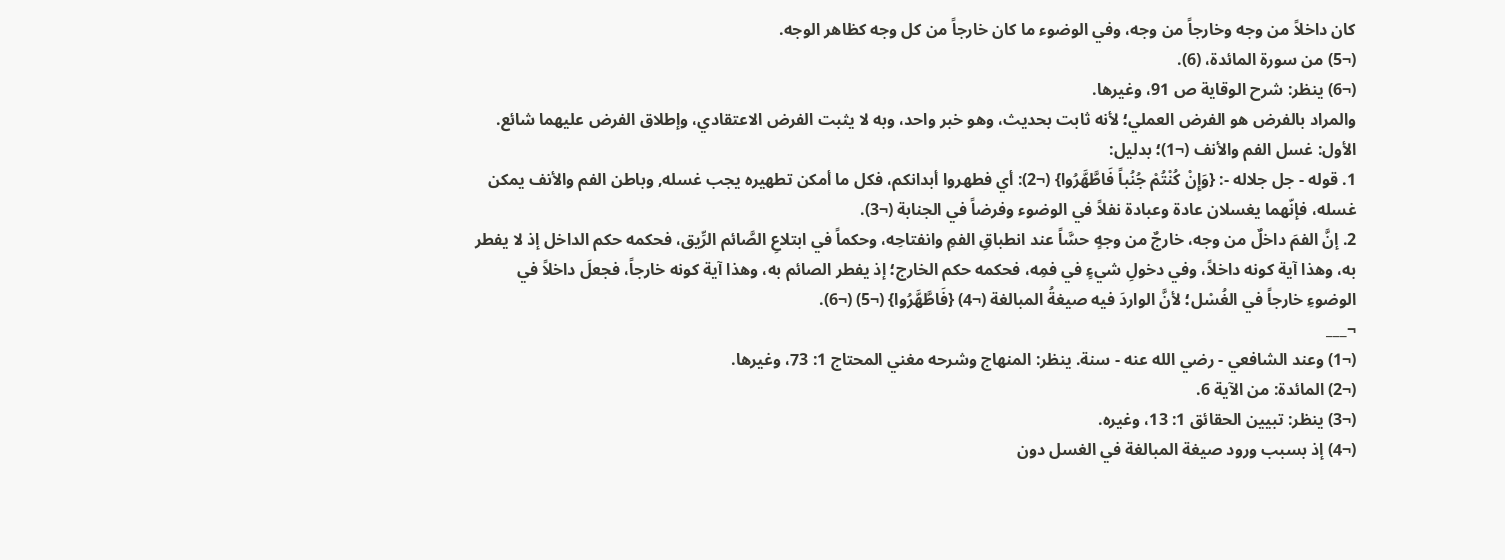كان داخلاً من وجه وخارجاً من وجه، وفي الوضوء ما كان خارجاً من كل وجه كظاهر الوجه.
(¬5) من سورة المائدة، (6).
(¬6) ينظر: شرح الوقاية ص 91، وغيرها.
والمراد بالفرض هو الفرض العملي؛ لأنه ثابت بحديث، وهو خبر واحد، وبه لا يثبت الفرض الاعتقادي، وإطلاق الفرض عليهما شائع.
الأول: غسل الفم والأنف (¬1)؛ بدليل:
1. قوله - جل جلاله -: {وَإِنْ كُنْتُمْ جُنُباً فَاطَّهَّرُوا} (¬2): أي فطهروا أبدانكم، فكل ما أمكن تطهيره يجب غسله, وباطن الفم والأنف يمكن غسله، فإنّهما يغسلان عادة وعبادة نفلاً في الوضوء وفرضاً في الجنابة (¬3).
2. إنَّ الفمَ داخلٌ من وجه، خارجٌ من وجهٍ حسَّاً عند انطباقِ الفمِ وانفتاحِه، وحكماً في ابتلاعِ الصَّائم الرِّيق، فحكمه حكم الداخل إذ لا يفطر به، وهذا آية كونه داخلاً، وفي دخولِ شيءٍ في فمِه، فحكمه حكم الخارج؛ إذ يفطر الصائم به، وهذا آية كونه خارجاً، فجعلَ داخلاً في الوضوءِ خارجاً في الغُسْل؛ لأنَّ الواردَ فيه صيغةُ المبالغة (¬4) {فَاطَّهَّرُوا} (¬5) (¬6).
¬___
(¬1) وعند الشافعي - رضي الله عنه - سنة. ينظر: المنهاج وشرحه مغني المحتاج 1: 73، وغيرها.
(¬2) المائدة: من الآية 6.
(¬3) ينظر: تبيين الحقائق 1: 13، وغيره.
(¬4) إذ بسبب ورود صيغة المبالغة في الغسل دون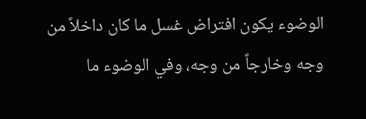الوضوء يكون افتراض غسل ما كان داخلاً من وجه وخارجاً من وجه، وفي الوضوء ما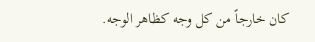كان خارجاً من كل وجه كظاهر الوجه.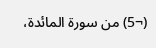(¬5) من سورة المائدة،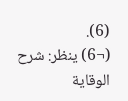(6).
(¬6) ينظر: شرح الوقاية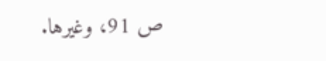ص 91، وغيرها.